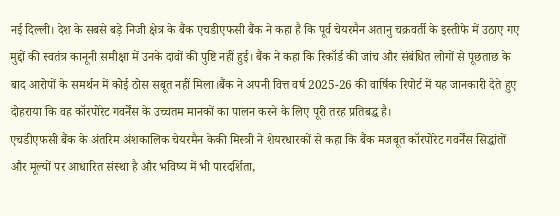नई दिल्ली। देश के सबसे बड़े निजी क्षेत्र के बैंक एचडीएफसी बैंक ने कहा है कि पूर्व चेयरमैन अतानु चक्रवर्ती के इस्तीफे में उठाए गए मुद्दों की स्वतंत्र कानूनी समीक्षा में उनके दावों की पुष्टि नहीं हुई। बैंक ने कहा कि रिकॉर्ड की जांच और संबंधित लोगों से पूछताछ के बाद आरोपों के समर्थन में कोई ठोस सबूत नहीं मिला।बैंक ने अपनी वित्त वर्ष 2025-26 की वार्षिक रिपोर्ट में यह जानकारी देते हुए दोहराया कि वह कॉरपोरेट गवर्नेंस के उच्चतम मानकों का पालन करने के लिए पूरी तरह प्रतिबद्ध है।
एचडीएफसी बैंक के अंतरिम अंशकालिक चेयरमैन केकी मिस्त्री ने शेयरधारकों से कहा कि बैंक मजबूत कॉरपोरेट गवर्नेंस सिद्धांतों और मूल्यों पर आधारित संस्था है और भविष्य में भी पारदर्शिता,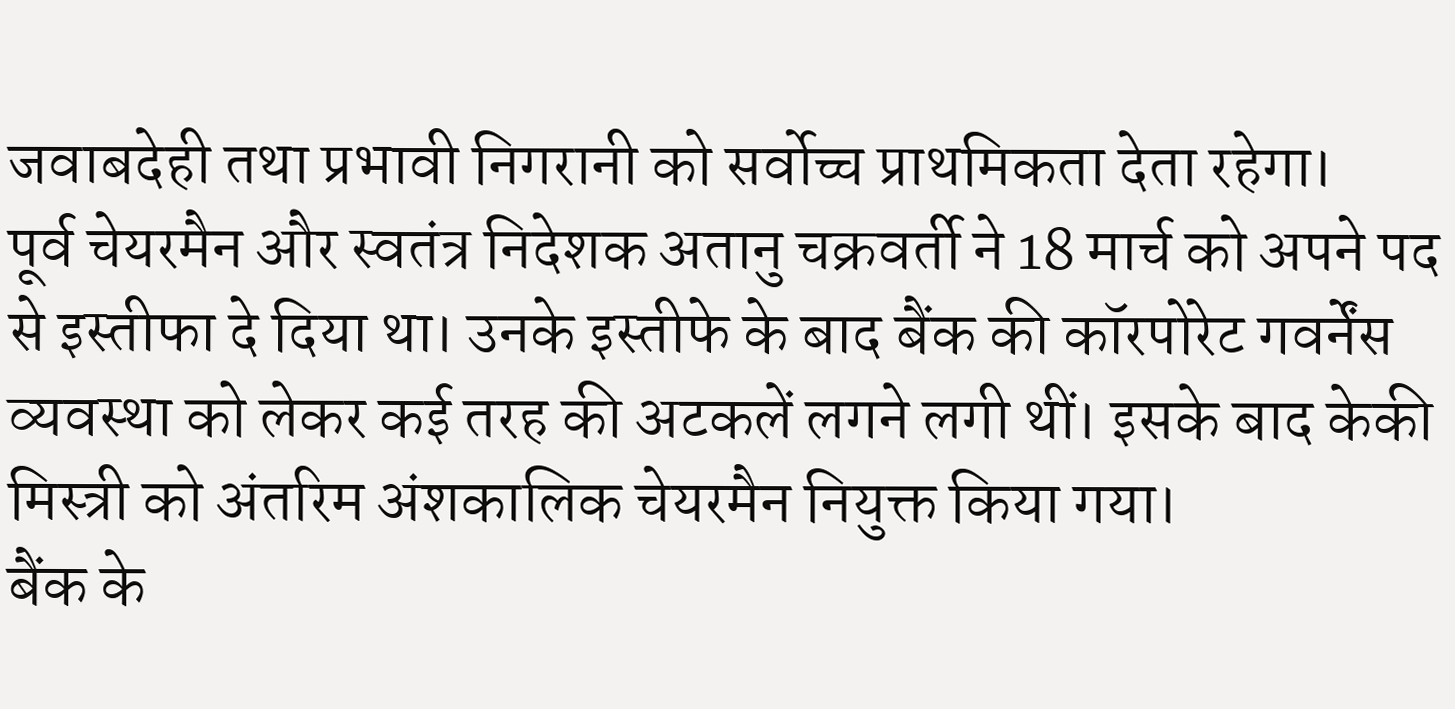जवाबदेही तथा प्रभावी निगरानी को सर्वोच्च प्राथमिकता देता रहेगा।
पूर्व चेयरमैन और स्वतंत्र निदेशक अतानु चक्रवर्ती ने 18 मार्च को अपने पद से इस्तीफा दे दिया था। उनके इस्तीफे के बाद बैंक की कॉरपोरेट गवर्नेंस व्यवस्था को लेकर कई तरह की अटकलें लगने लगी थीं। इसके बाद केकी मिस्त्री को अंतरिम अंशकालिक चेयरमैन नियुक्त किया गया।
बैंक के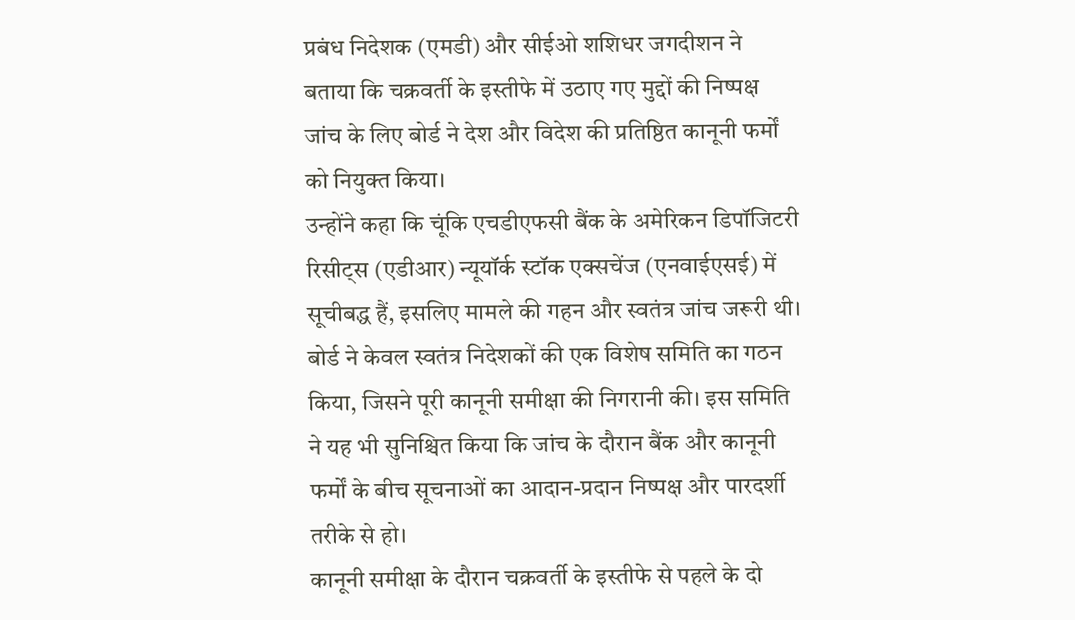प्रबंध निदेशक (एमडी) और सीईओ शशिधर जगदीशन ने बताया कि चक्रवर्ती के इस्तीफे में उठाए गए मुद्दों की निष्पक्ष जांच के लिए बोर्ड ने देश और विदेश की प्रतिष्ठित कानूनी फर्मों को नियुक्त किया।
उन्होंने कहा कि चूंकि एचडीएफसी बैंक के अमेरिकन डिपॉजिटरी रिसीट्स (एडीआर) न्यूयॉर्क स्टॉक एक्सचेंज (एनवाईएसई) में सूचीबद्ध हैं, इसलिए मामले की गहन और स्वतंत्र जांच जरूरी थी।
बोर्ड ने केवल स्वतंत्र निदेशकों की एक विशेष समिति का गठन किया, जिसने पूरी कानूनी समीक्षा की निगरानी की। इस समिति ने यह भी सुनिश्चित किया कि जांच के दौरान बैंक और कानूनी फर्मों के बीच सूचनाओं का आदान-प्रदान निष्पक्ष और पारदर्शी तरीके से हो।
कानूनी समीक्षा के दौरान चक्रवर्ती के इस्तीफे से पहले के दो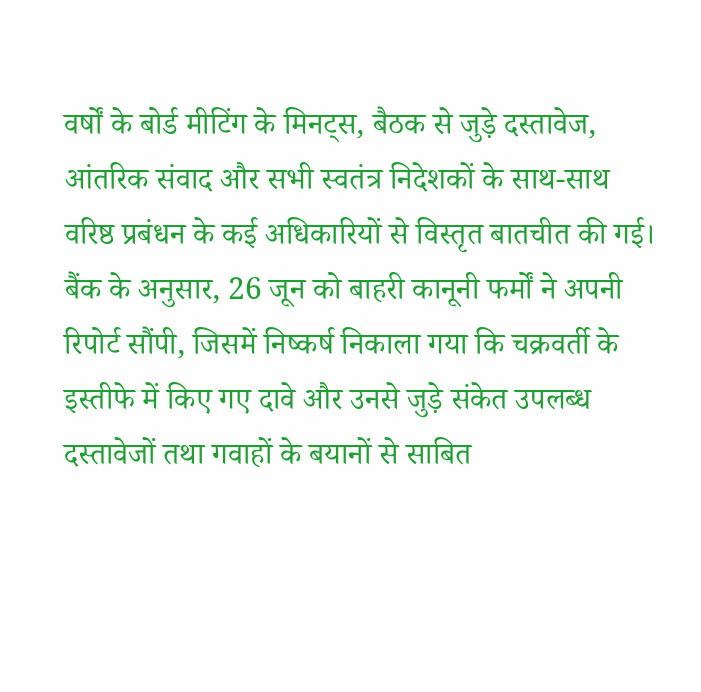वर्षों के बोर्ड मीटिंग के मिनट्स, बैठक से जुड़े दस्तावेज, आंतरिक संवाद और सभी स्वतंत्र निदेशकों के साथ-साथ वरिष्ठ प्रबंधन के कई अधिकारियों से विस्तृत बातचीत की गई।
बैंक के अनुसार, 26 जून को बाहरी कानूनी फर्मों ने अपनी रिपोर्ट सौंपी, जिसमें निष्कर्ष निकाला गया कि चक्रवर्ती के इस्तीफे में किए गए दावे और उनसे जुड़े संकेत उपलब्ध दस्तावेजों तथा गवाहों के बयानों से साबित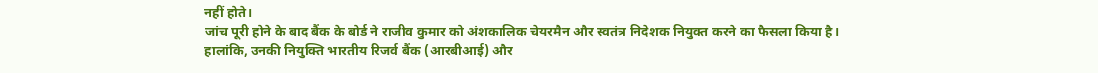नहीं होते।
जांच पूरी होने के बाद बैंक के बोर्ड ने राजीव कुमार को अंशकालिक चेयरमैन और स्वतंत्र निदेशक नियुक्त करने का फैसला किया है। हालांकि, उनकी नियुक्ति भारतीय रिजर्व बैंक (आरबीआई) और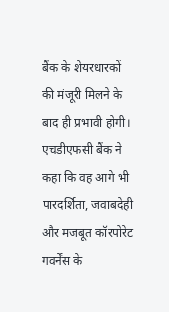बैंक के शेयरधारकों की मंजूरी मिलने के बाद ही प्रभावी होगी।
एचडीएफसी बैंक ने कहा कि वह आगे भी पारदर्शिता, जवाबदेही और मजबूत कॉरपोरेट गवर्नेंस के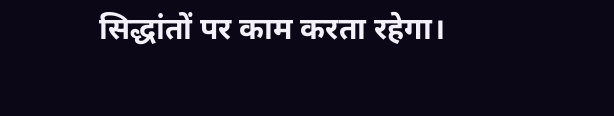सिद्धांतों पर काम करता रहेगा।